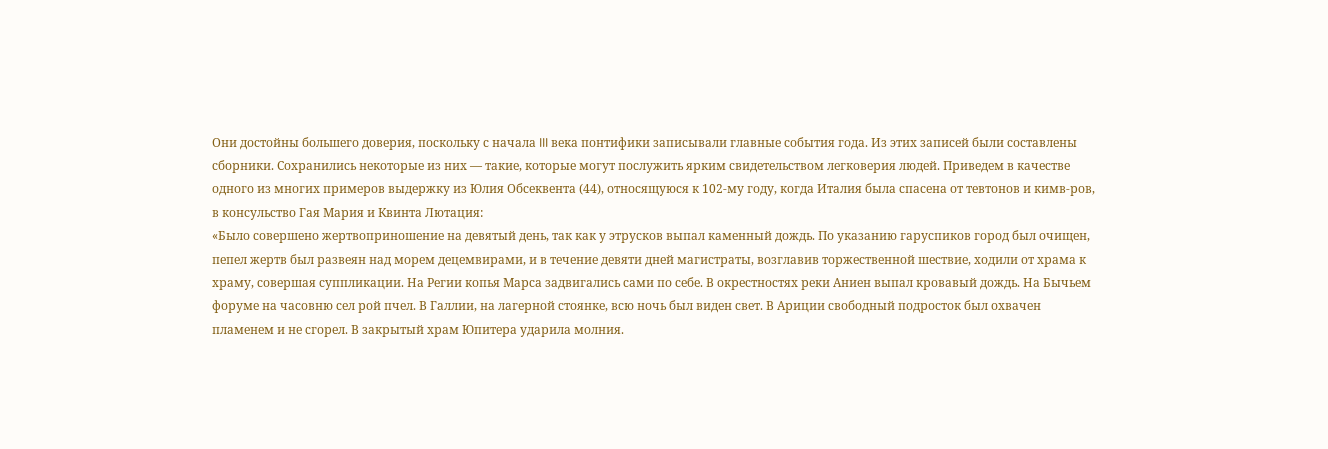Они достойны большего доверия, поскольку с начала III века понтифики записывали главные события года. Из этих записей были составлены сборники. Сохранились некоторые из них — такие, которые могут послужить ярким свидетельством легковерия людей. Приведем в качестве одного из многих примеров выдержку из Юлия Обсеквента (44), относящуюся к 102-му году, когда Италия была спасена от тевтонов и кимв-ров, в консульство Гая Мария и Квинта Лютация:
«Было совершено жертвоприношение на девятый день, так как у этрусков выпал каменный дождь. По указанию гаруспиков город был очищен, пепел жертв был развеян над морем децемвирами, и в течение девяти дней магистраты, возглавив торжественной шествие, ходили от храма к храму, совершая суппликации. На Регии копья Марса задвигались сами по себе. В окрестностях реки Аниен выпал кровавый дождь. На Бычьем форуме на часовню сел рой пчел. В Галлии, на лагерной стоянке, всю ночь был виден свет. В Ариции свободный подросток был охвачен пламенем и не сгорел. В закрытый храм Юпитера ударила молния.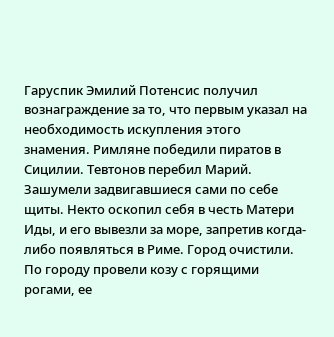Гаруспик Эмилий Потенсис получил вознаграждение за то, что первым указал на необходимость искупления этого знамения. Римляне победили пиратов в Сицилии. Тевтонов перебил Марий. Зашумели задвигавшиеся сами по себе щиты. Некто оскопил себя в честь Матери Иды, и его вывезли за море, запретив когда-либо появляться в Риме. Город очистили. По городу провели козу с горящими рогами, ее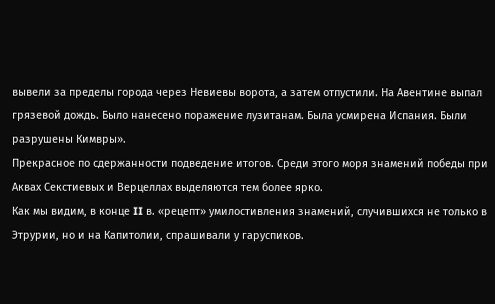вывели за пределы города через Невиевы ворота, а затем отпустили. На Авентине выпал грязевой дождь. Было нанесено поражение лузитанам. Была усмирена Испания. Были разрушены Кимвры».
Прекрасное по сдержанности подведение итогов. Среди этого моря знамений победы при Аквах Секстиевых и Верцеллах выделяются тем более ярко.
Как мы видим, в конце II в. «рецепт» умилостивления знамений, случившихся не только в Этрурии, но и на Капитолии, спрашивали у гаруспиков.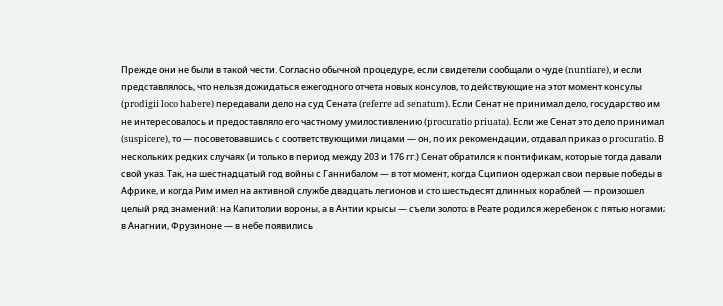Прежде они не были в такой чести. Согласно обычной процедуре, если свидетели сообщали о чуде (nuntiare), и если представлялось, что нельзя дожидаться ежегодного отчета новых консулов, то действующие на этот момент консулы (prodigii loco habere) передавали дело на суд Сената (referre ad senatum). Если Сенат не принимал дело, государство им не интересовалось и предоставляло его частному умилостивлению (procuratio priuata). Если же Сенат это дело принимал (suspicere), то — посоветовавшись с соответствующими лицами — он, по их рекомендации, отдавал приказ о procuratio. В нескольких редких случаях (и только в период между 203 и 176 гг.) Сенат обратился к понтификам, которые тогда давали свой указ. Так, на шестнадцатый год войны с Ганнибалом — в тот момент, когда Сципион одержал свои первые победы в Африке, и когда Рим имел на активной службе двадцать легионов и сто шестьдесят длинных кораблей — произошел целый ряд знамений: на Капитолии вороны, а в Антии крысы — съели золото; в Реате родился жеребенок с пятью ногами; в Анагнии, Фрузиноне — в небе появились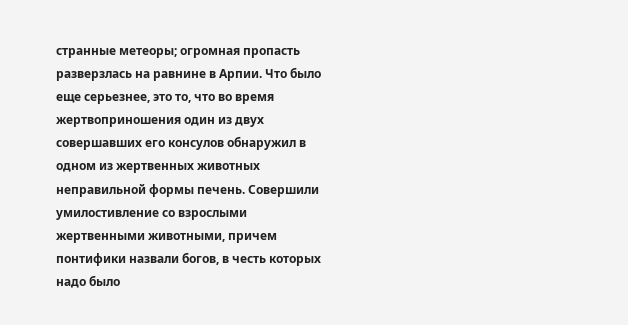странные метеоры; огромная пропасть разверзлась на равнине в Арпии. Что было еще серьезнее, это то, что во время жертвоприношения один из двух совершавших его консулов обнаружил в одном из жертвенных животных неправильной формы печень. Совершили умилостивление со взрослыми жертвенными животными, причем понтифики назвали богов, в честь которых надо было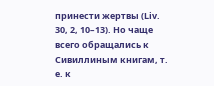принести жертвы (Liv. 30, 2, 10–13). Но чаще всего обращались к Сивиллиным книгам, т. е. к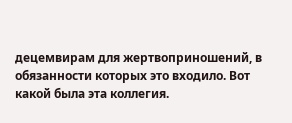децемвирам для жертвоприношений, в обязанности которых это входило. Вот какой была эта коллегия.